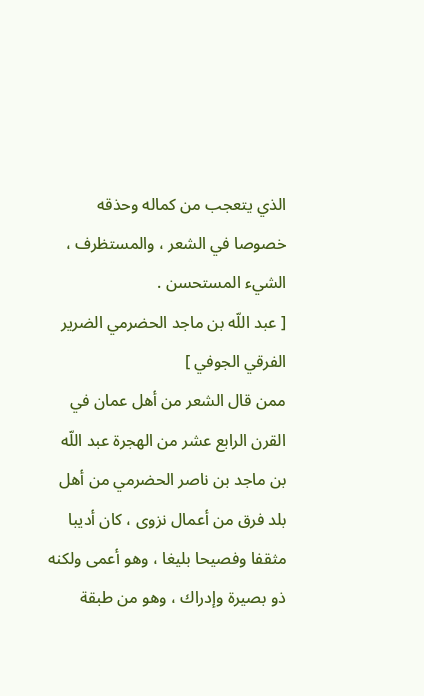الذي يتعجب من كماله وحذقه خصوصا في الشعر ، والمستظرف ، الشيء المستحسن .
[ عبد اللّه بن ماجد الحضرمي الضرير الفرقي الجوفي ]
ممن قال الشعر من أهل عمان في القرن الرابع عشر من الهجرة عبد اللّه بن ماجد بن ناصر الحضرمي من أهل بلد فرق من أعمال نزوى ، كان أديبا مثقفا وفصيحا بليغا ، وهو أعمى ولكنه ذو بصيرة وإدراك ، وهو من طبقة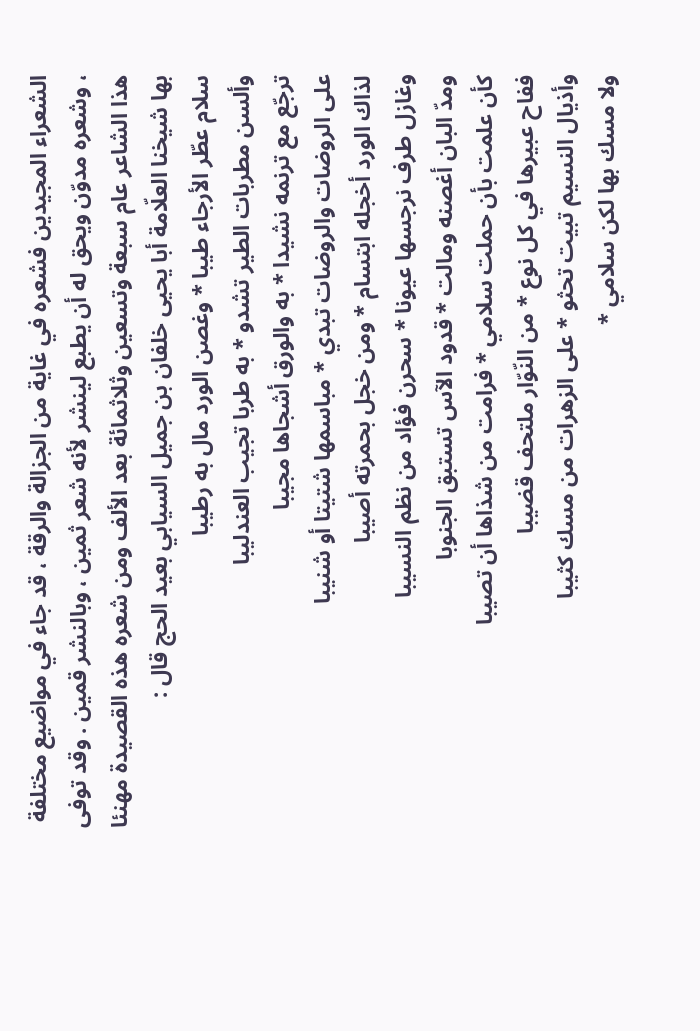الشعراء المجيدين فشعره في غاية من الجزالة والرقة ، قد جاء في مواضيع مختلفة ، وشعره مدوّن ويحق له أن يطبع لينشر لأنه شعر ثمين ، وبالنشر قمين . وقد توفى هذا الشاعر عام سبعة وتسعين وثلاثمائة بعد الألف ومن شعره هذه القصيدة مهنئا بها شيخنا العلّامة أبا يحيى خلفان بن جميل السيابي بعيد الحج قال :
سلام عطّر الأرجاء طيبا * وغصن الورد مال به رطيبا
وألسن مطربات الطير تشدو * به طربا تجيب العندليبا
ترجّع مع ترنمه نشيدا * به والورق أشجاها مجيبا
على الروضات والروضات تبدي * مباسمها شتيتا أو شنيبا
لذاك الورد أخجله ابتسام * ومن خجل بحمرته أصيبا
وغازل طرف نرجسها عيونا * سحرن فؤاد من نظم النسيبا
ومدّ البان أغصنه ومالت * قدود الآس تستبق الجنوبا
كأن علمت بأن حملت سلامي * فرامت من شذاها أن تصيبا
ففاح عبيرها في كل نوع * من النّوّار ملتحف قضيبا
وأذيال النسيم تبيت تحثو * على الزهرات من مسك كثيبا
ولا مسك بها لكن سلامي *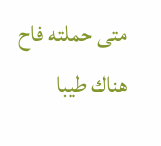متى حملته فاح هناك طيبا